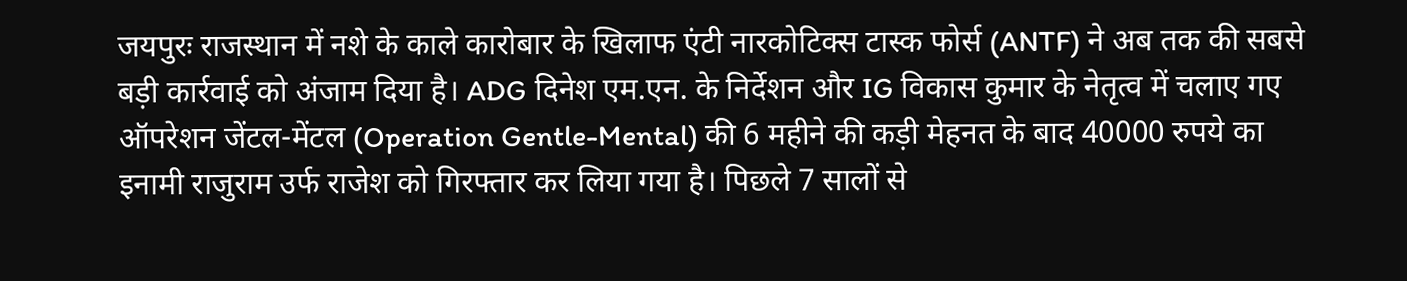जयपुरः राजस्थान में नशे के काले कारोबार के खिलाफ एंटी नारकोटिक्स टास्क फोर्स (ANTF) ने अब तक की सबसे बड़ी कार्रवाई को अंजाम दिया है। ADG दिनेश एम.एन. के निर्देशन और IG विकास कुमार के नेतृत्व में चलाए गए ऑपरेशन जेंटल-मेंटल (Operation Gentle-Mental) की 6 महीने की कड़ी मेहनत के बाद 40000 रुपये का इनामी राजुराम उर्फ राजेश को गिरफ्तार कर लिया गया है। पिछले 7 सालों से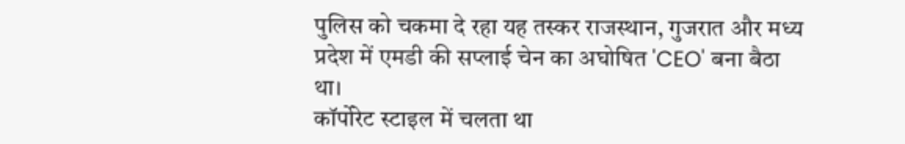पुलिस को चकमा दे रहा यह तस्कर राजस्थान, गुजरात और मध्य प्रदेश में एमडी की सप्लाई चेन का अघोषित 'CEO' बना बैठा था।
कॉर्पोरेट स्टाइल में चलता था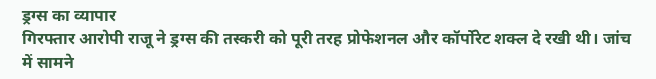ड्रग्स का व्यापार
गिरफ्तार आरोपी राजू ने ड्रग्स की तस्करी को पूरी तरह प्रोफेशनल और कॉर्पोरेट शक्ल दे रखी थी। जांच में सामने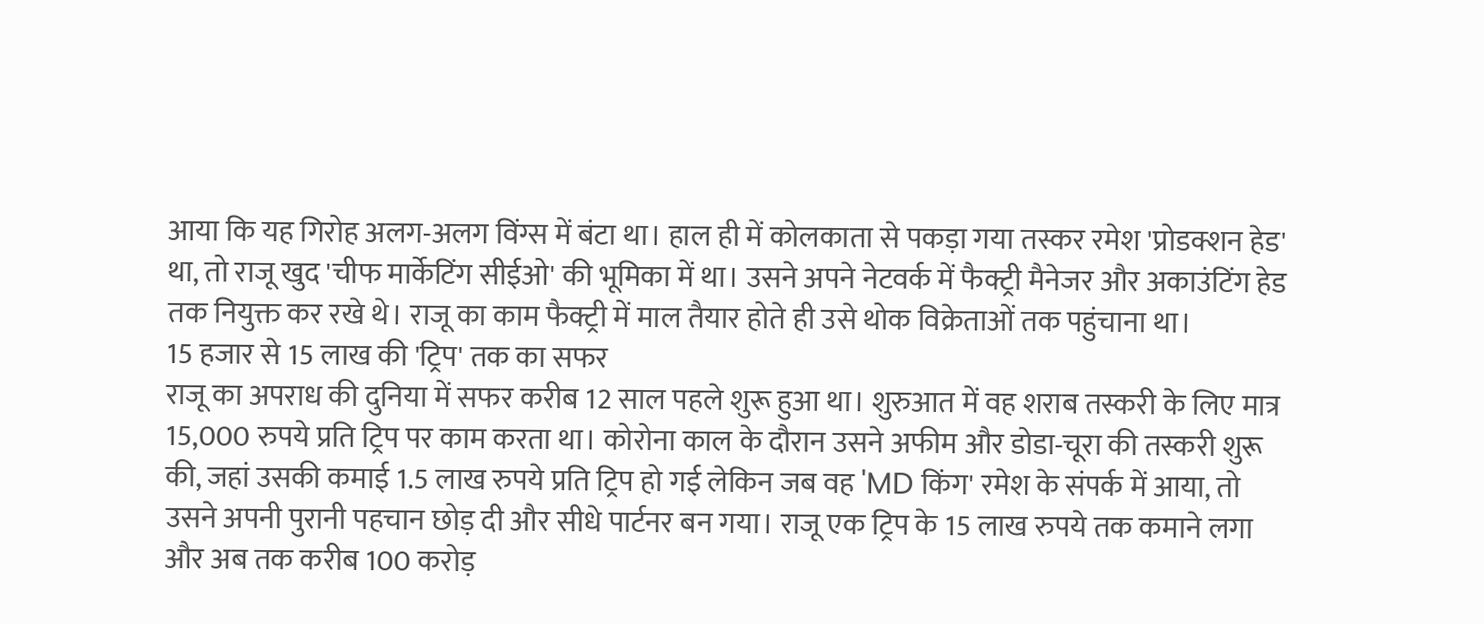आया कि यह गिरोह अलग-अलग विंग्स में बंटा था। हाल ही में कोलकाता से पकड़ा गया तस्कर रमेश 'प्रोडक्शन हेड' था, तो राजू खुद 'चीफ मार्केटिंग सीईओ' की भूमिका में था। उसने अपने नेटवर्क में फैक्ट्री मैनेजर और अकाउंटिंग हेड तक नियुक्त कर रखे थे। राजू का काम फैक्ट्री में माल तैयार होते ही उसे थोक विक्रेताओं तक पहुंचाना था।
15 हजार से 15 लाख की 'ट्रिप' तक का सफर
राजू का अपराध की दुनिया में सफर करीब 12 साल पहले शुरू हुआ था। शुरुआत में वह शराब तस्करी के लिए मात्र 15,000 रुपये प्रति ट्रिप पर काम करता था। कोरोना काल के दौरान उसने अफीम और डोडा-चूरा की तस्करी शुरू की, जहां उसकी कमाई 1.5 लाख रुपये प्रति ट्रिप हो गई लेकिन जब वह 'MD किंग' रमेश के संपर्क में आया, तो उसने अपनी पुरानी पहचान छोड़ दी और सीधे पार्टनर बन गया। राजू एक ट्रिप के 15 लाख रुपये तक कमाने लगा और अब तक करीब 100 करोड़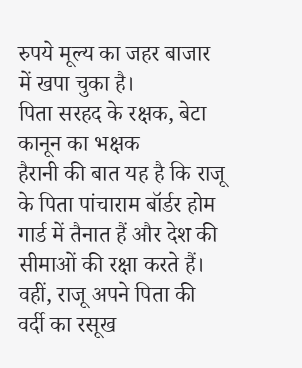रुपये मूल्य का जहर बाजार में खपा चुका है।
पिता सरहद के रक्षक, बेटा कानून का भक्षक
हैरानी की बात यह है कि राजू के पिता पांचाराम बॉर्डर होम गार्ड में तैनात हैं और देश की सीमाओं की रक्षा करते हैं। वहीं, राजू अपने पिता की वर्दी का रसूख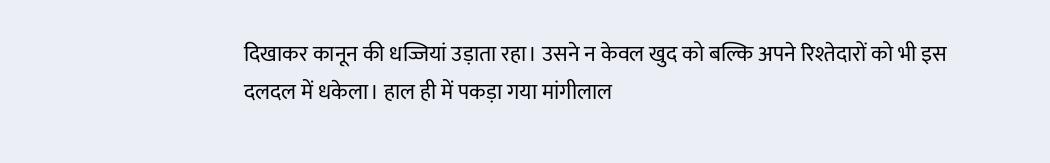दिखाकर कानून की धज्जियां उड़ाता रहा। उसने न केवल खुद को बल्कि अपने रिश्तेदारों को भी इस दलदल में धकेला। हाल ही में पकड़ा गया मांगीलाल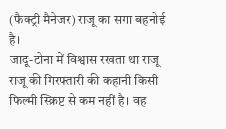(फैक्ट्री मैनेजर) राजू का सगा बहनोई है।
जादू-टोना में विश्वास रखता था राजू
राजू की गिरफ्तारी की कहानी किसी फिल्मी स्क्रिप्ट से कम नहीं है। वह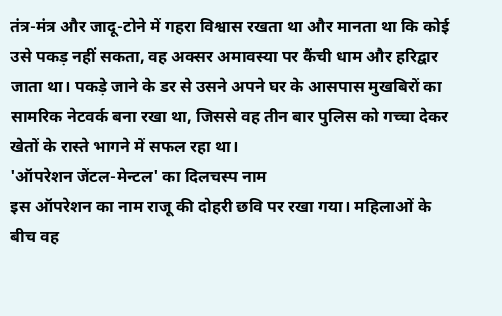तंत्र-मंत्र और जादू-टोने में गहरा विश्वास रखता था और मानता था कि कोई उसे पकड़ नहीं सकता, वह अक्सर अमावस्या पर कैंची धाम और हरिद्वार जाता था। पकड़े जाने के डर से उसने अपने घर के आसपास मुखबिरों का सामरिक नेटवर्क बना रखा था, जिससे वह तीन बार पुलिस को गच्चा देकर खेतों के रास्ते भागने में सफल रहा था।
'ऑपरेशन जेंटल-मेन्टल' का दिलचस्प नाम
इस ऑपरेशन का नाम राजू की दोहरी छवि पर रखा गया। महिलाओं के बीच वह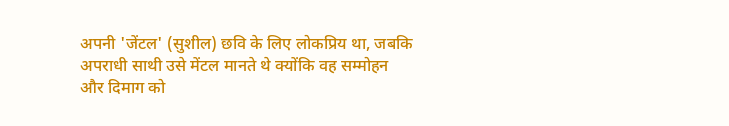अपनी 'जेंटल' (सुशील) छवि के लिए लोकप्रिय था, जबकि अपराधी साथी उसे मेंटल मानते थे क्योंकि वह सम्मोहन और दिमाग को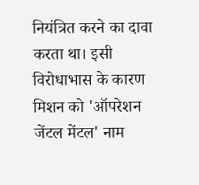नियंत्रित करने का दावा करता था। इसी विरोधाभास के कारण मिशन को 'ऑपरेशन जेंटल मेंटल' नाम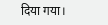दिया गया।